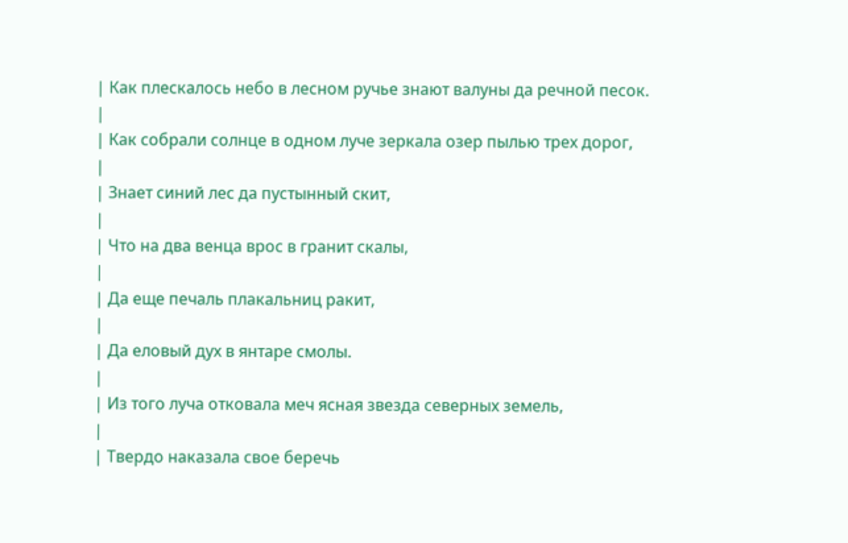| Как плескалось небо в лесном ручье знают валуны да речной песок.
|
| Как собрали солнце в одном луче зеркала озер пылью трех дорог,
|
| Знает синий лес да пустынный скит,
|
| Что на два венца врос в гранит скалы,
|
| Да еще печаль плакальниц ракит,
|
| Да еловый дух в янтаре смолы.
|
| Из того луча отковала меч ясная звезда северных земель,
|
| Твердо наказала свое беречь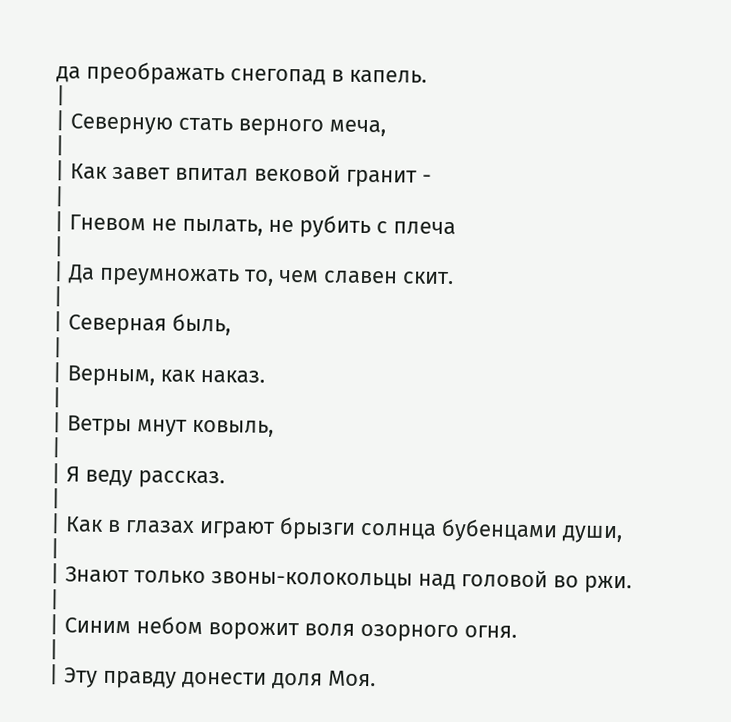да преображать снегопад в капель.
|
| Северную стать верного меча,
|
| Как завет впитал вековой гранит -
|
| Гневом не пылать, не рубить с плеча
|
| Да преумножать то, чем славен скит.
|
| Северная быль,
|
| Верным, как наказ.
|
| Ветры мнут ковыль,
|
| Я веду рассказ.
|
| Как в глазах играют брызги солнца бубенцами души,
|
| Знают только звоны-колокольцы над головой во ржи.
|
| Синим небом ворожит воля озорного огня.
|
| Эту правду донести доля Моя.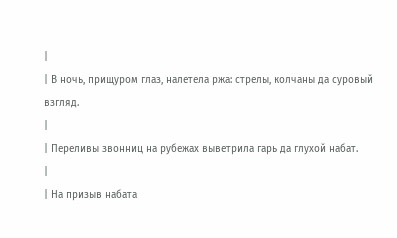|
| В ночь, прищуром глаз, налетела ржа: стрелы, колчаны да суровый взгляд.
|
| Переливы звонниц на рубежах выветрила гарь да глухой набат.
|
| На призыв набата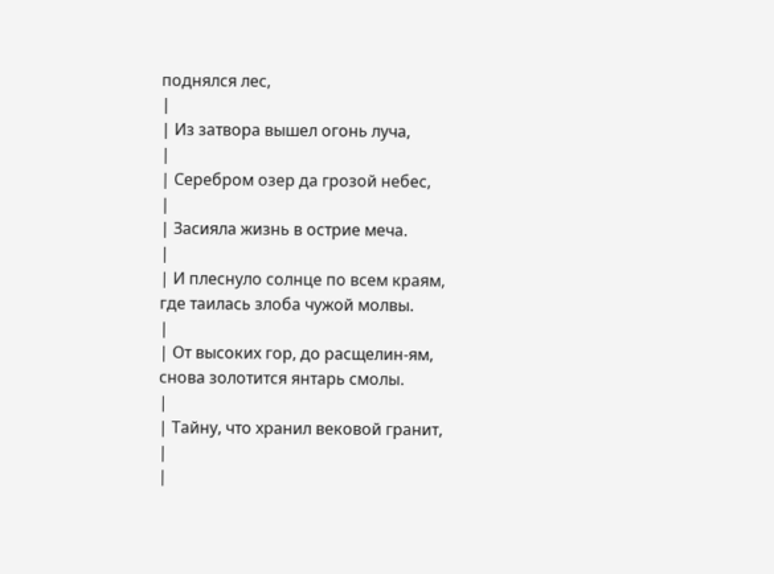поднялся лес,
|
| Из затвора вышел огонь луча,
|
| Серебром озер да грозой небес,
|
| Засияла жизнь в острие меча.
|
| И плеснуло солнце по всем краям, где таилась злоба чужой молвы.
|
| От высоких гор, до расщелин-ям, снова золотится янтарь смолы.
|
| Тайну, что хранил вековой гранит,
|
|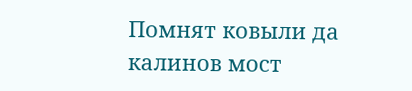Помнят ковыли да калинов мост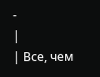-
|
| Все, чем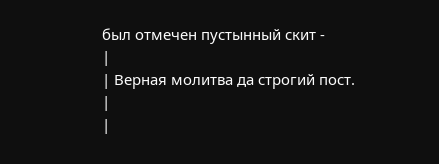был отмечен пустынный скит -
|
| Верная молитва да строгий пост.
|
|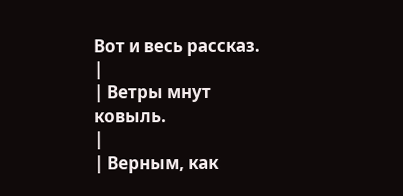Вот и весь рассказ.
|
| Ветры мнут ковыль.
|
| Верным, как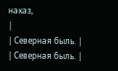наказ,
|
| Северная быль. |
| Северная быль. |